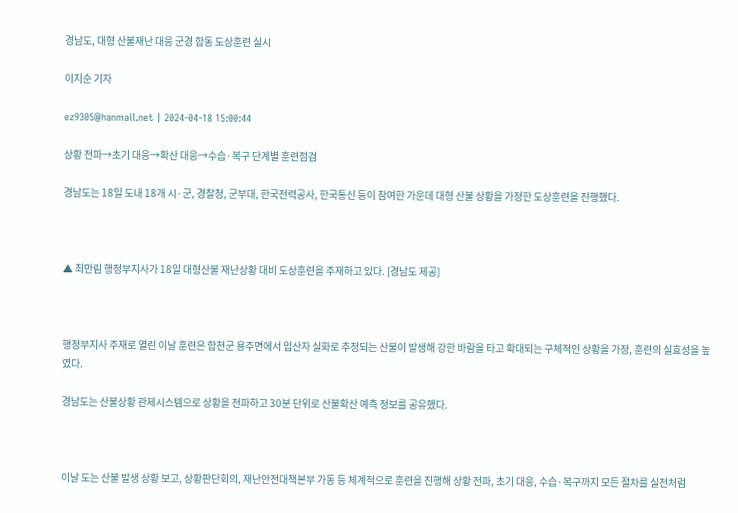경남도, 대형 산불재난 대응 군경 합동 도상훈련 실시

이지순 기자

ez9305@hanmail.net | 2024-04-18 15:00:44

상황 전파→초기 대응→확산 대응→수습·복구 단계별 훈련점검

경남도는 18일 도내 18개 시·군, 경찰청, 군부대, 한국전력공사, 한국통신 등이 참여한 가운데 대형 산불 상황을 가정한 도상훈련을 진행했다.



▲ 최만림 행정부지사가 18일 대형산불 재난상황 대비 도상훈련을 주재하고 있다. [경남도 제공]



행정부지사 주재로 열린 이날 훈련은 합천군 용주면에서 입산자 실화로 추정되는 산불이 발생해 강한 바람을 타고 확대되는 구체적인 상황을 가정, 훈련의 실효성을 높였다.

경남도는 산불상황 관제시스템으로 상황을 전파하고 30분 단위로 산불확산 예측 정보를 공유했다.



이날 도는 산불 발생 상황 보고, 상황판단회의, 재난안전대책본부 가동 등 체계적으로 훈련을 진행해 상황 전파, 초기 대응, 수습·복구까지 모든 절차를 실전처럼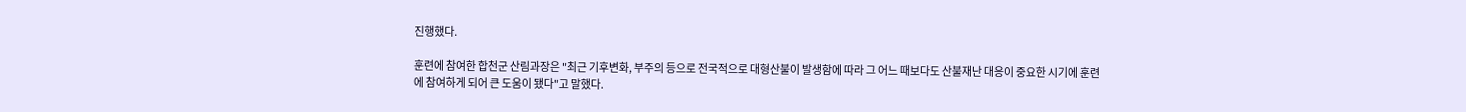진행했다.

훈련에 참여한 합천군 산림과장은 "최근 기후변화, 부주의 등으로 전국적으로 대형산불이 발생함에 따라 그 어느 때보다도 산불재난 대응이 중요한 시기에 훈련에 참여하게 되어 큰 도움이 됐다"고 말했다.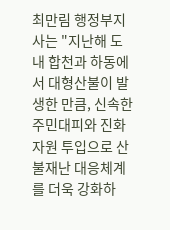최만림 행정부지사는 "지난해 도내 합천과 하동에서 대형산불이 발생한 만큼, 신속한 주민대피와 진화자원 투입으로 산불재난 대응체계를 더욱 강화하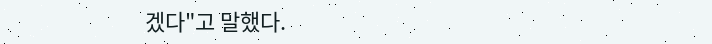겠다"고 말했다.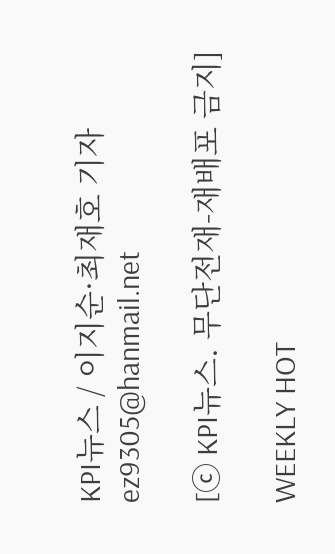KPI뉴스 / 이지순·최재호 기자  ez9305@hanmail.net

[ⓒ KPI뉴스. 무단전재-재배포 금지]

WEEKLY HOT